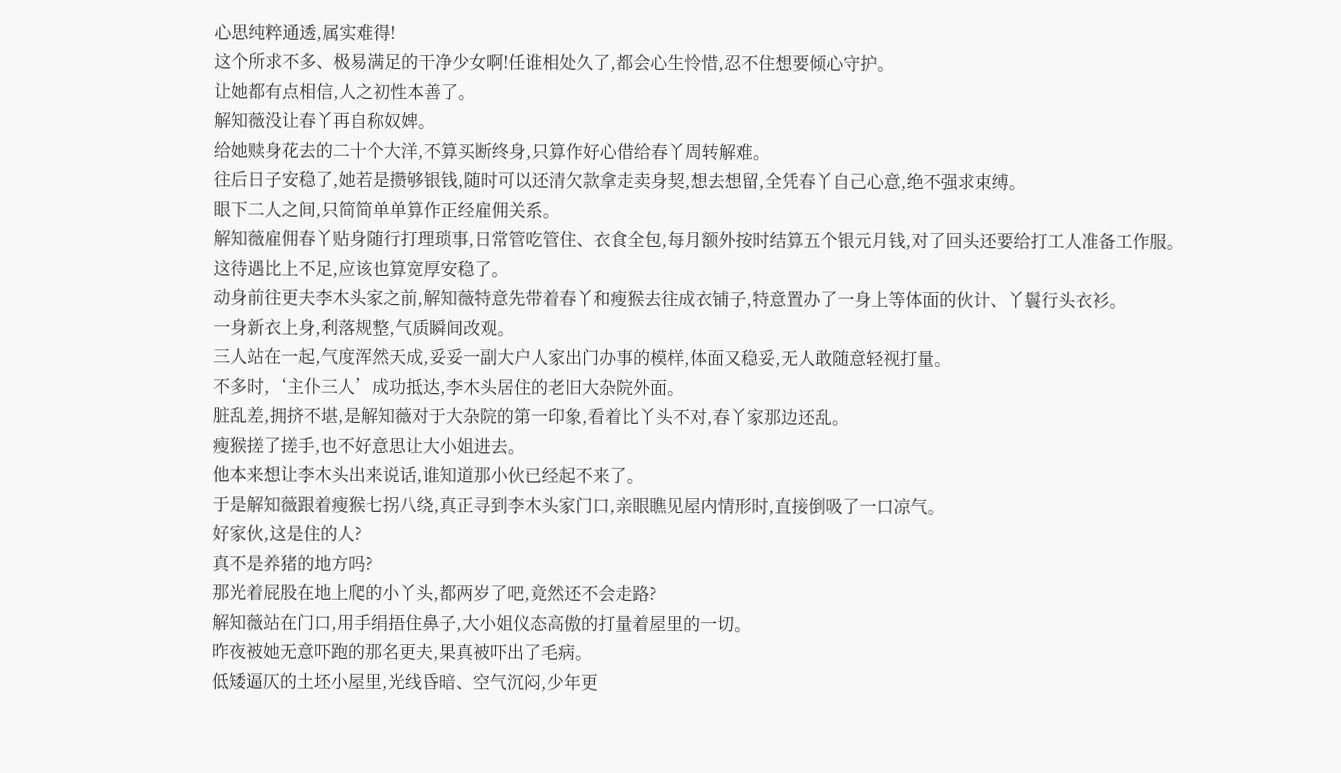心思纯粹通透,属实难得!
这个所求不多、极易满足的干净少女啊!任谁相处久了,都会心生怜惜,忍不住想要倾心守护。
让她都有点相信,人之初性本善了。
解知薇没让春丫再自称奴婢。
给她赎身花去的二十个大洋,不算买断终身,只算作好心借给春丫周转解难。
往后日子安稳了,她若是攒够银钱,随时可以还清欠款拿走卖身契,想去想留,全凭春丫自己心意,绝不强求束缚。
眼下二人之间,只简简单单算作正经雇佣关系。
解知薇雇佣春丫贴身随行打理琐事,日常管吃管住、衣食全包,每月额外按时结算五个银元月钱,对了回头还要给打工人准备工作服。
这待遇比上不足,应该也算宽厚安稳了。
动身前往更夫李木头家之前,解知薇特意先带着春丫和瘦猴去往成衣铺子,特意置办了一身上等体面的伙计、丫鬟行头衣衫。
一身新衣上身,利落规整,气质瞬间改观。
三人站在一起,气度浑然天成,妥妥一副大户人家出门办事的模样,体面又稳妥,无人敢随意轻视打量。
不多时,‘主仆三人’成功抵达,李木头居住的老旧大杂院外面。
脏乱差,拥挤不堪,是解知薇对于大杂院的第一印象,看着比丫头不对,春丫家那边还乱。
瘦猴搓了搓手,也不好意思让大小姐进去。
他本来想让李木头出来说话,谁知道那小伙已经起不来了。
于是解知薇跟着瘦猴七拐八绕,真正寻到李木头家门口,亲眼瞧见屋内情形时,直接倒吸了一口凉气。
好家伙,这是住的人?
真不是养猪的地方吗?
那光着屁股在地上爬的小丫头,都两岁了吧,竟然还不会走路?
解知薇站在门口,用手绢捂住鼻子,大小姐仪态高傲的打量着屋里的一切。
昨夜被她无意吓跑的那名更夫,果真被吓出了毛病。
低矮逼仄的土坯小屋里,光线昏暗、空气沉闷,少年更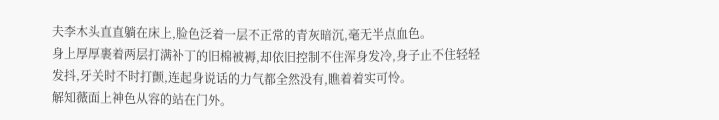夫李木头直直躺在床上,脸色泛着一层不正常的青灰暗沉,毫无半点血色。
身上厚厚裹着两层打满补丁的旧棉被褥,却依旧控制不住浑身发冷,身子止不住轻轻发抖,牙关时不时打颤,连起身说话的力气都全然没有,瞧着着实可怜。
解知薇面上神色从容的站在门外。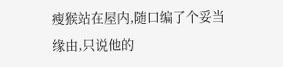瘦猴站在屋内,随口编了个妥当缘由,只说他的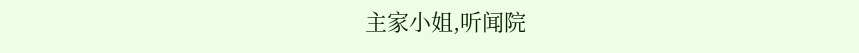主家小姐,听闻院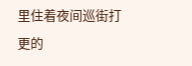里住着夜间巡街打更的